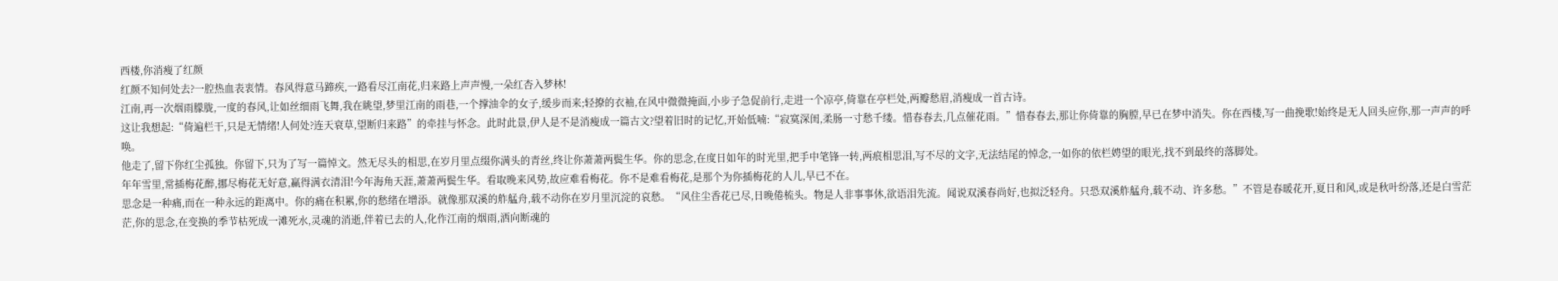西楼,你消瘦了红颜
红颜不知何处去?一腔热血表衷情。春风得意马蹄疾,一路看尽江南花,归来路上声声慢,一朵红杏入梦林!
江南,再一次烟雨朦胧,一度的春风,让如丝细雨飞舞,我在眺望,梦里江南的雨巷,一个撑油伞的女子,缓步而来;轻撩的衣袖,在风中微微掩面,小步子急促前行,走进一个凉亭,倚靠在亭栏处,两瓣愁眉,消瘦成一首古诗。
这让我想起:“倚遍栏干,只是无情绪!人何处?连天衰草,望断归来路”的牵挂与怀念。此时此景,伊人是不是消瘦成一篇古文?望着旧时的记忆,开始低喃:“寂寞深闺,柔肠一寸愁千缕。惜春春去,几点催花雨。”惜春春去,那让你倚靠的胸膛,早已在梦中消失。你在西楼,写一曲挽歌!始终是无人回头应你,那一声声的呼唤。
他走了,留下你红尘孤独。你留下,只为了写一篇悼文。然无尽头的相思,在岁月里点缀你满头的青丝,终让你萧萧两鬓生华。你的思念,在度日如年的时光里,把手中笔锋一转,两痕相思泪,写不尽的文字,无法结尾的悼念,一如你的依栏娉望的眼光,找不到最终的落脚处。
年年雪里,常插梅花醉,挪尽梅花无好意,赢得满衣清泪!今年海角天涯,萧萧两鬓生华。看取晚来风势,故应难看梅花。你不是难看梅花,是那个为你插梅花的人儿,早已不在。
思念是一种痛,而在一种永远的距离中。你的痛在积累,你的愁绪在增添。就像那双溪的舴艋舟,载不动你在岁月里沉淀的哀愁。“风住尘香花已尽,日晚倦梳头。物是人非事事休,欲语泪先流。闻说双溪春尚好,也拟泛轻舟。只恐双溪舴艋舟,载不动、许多愁。”不管是春暖花开,夏日和风,或是秋叶纷落,还是白雪茫茫,你的思念,在变换的季节枯死成一滩死水,灵魂的消逝,伴着已去的人,化作江南的烟雨,洒向断魂的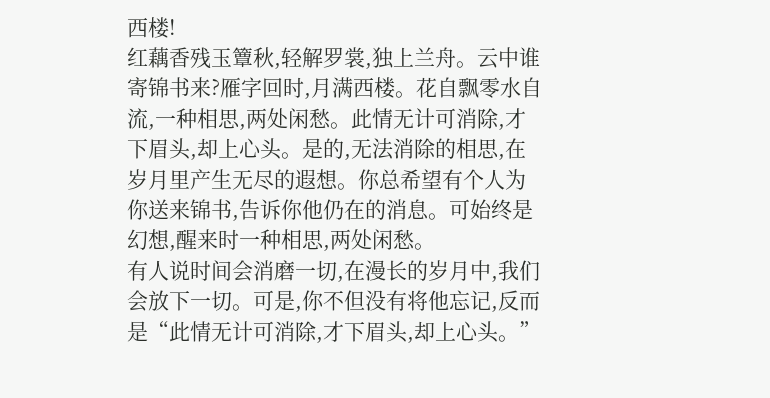西楼!
红藕香残玉簟秋,轻解罗裳,独上兰舟。云中谁寄锦书来?雁字回时,月满西楼。花自飘零水自流,一种相思,两处闲愁。此情无计可消除,才下眉头,却上心头。是的,无法消除的相思,在岁月里产生无尽的遐想。你总希望有个人为你送来锦书,告诉你他仍在的消息。可始终是幻想,醒来时一种相思,两处闲愁。
有人说时间会消磨一切,在漫长的岁月中,我们会放下一切。可是,你不但没有将他忘记,反而是“此情无计可消除,才下眉头,却上心头。”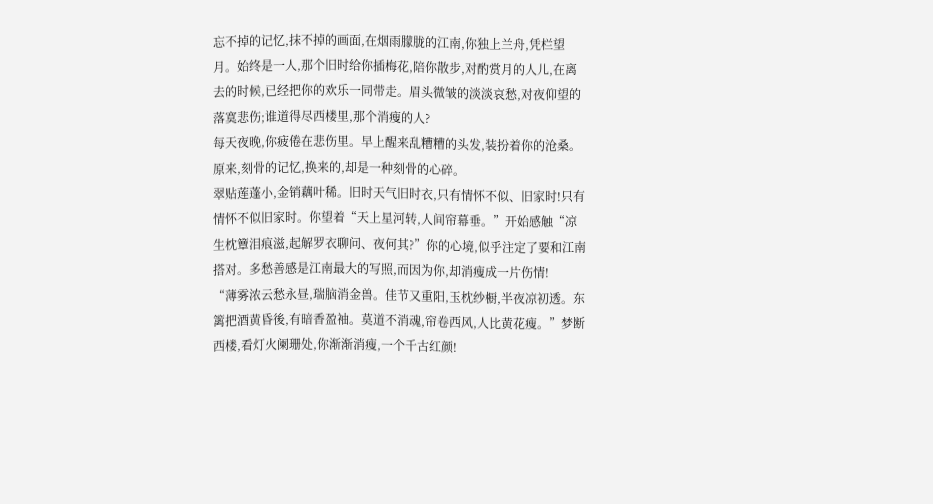忘不掉的记忆,抹不掉的画面,在烟雨朦胧的江南,你独上兰舟,凭栏望月。始终是一人,那个旧时给你插梅花,陪你散步,对酌赏月的人儿,在离去的时候,已经把你的欢乐一同带走。眉头微皱的淡淡哀愁,对夜仰望的落寞悲伤;谁道得尽西楼里,那个消瘦的人?
每天夜晚,你疲倦在悲伤里。早上醒来乱糟糟的头发,装扮着你的沧桑。原来,刻骨的记忆,换来的,却是一种刻骨的心碎。
翠贴莲蓬小,金销藕叶稀。旧时天气旧时衣,只有情怀不似、旧家时!只有情怀不似旧家时。你望着“天上星河转,人间帘幕垂。”开始感触“凉生枕簟泪痕滋,起解罗衣聊问、夜何其?”你的心境,似乎注定了要和江南搭对。多愁善感是江南最大的写照,而因为你,却消瘦成一片伤情!
“薄雾浓云愁永昼,瑞脑消金兽。佳节又重阳,玉枕纱橱,半夜凉初透。东篱把酒黄昏後,有暗香盈袖。莫道不消魂,帘卷西风,人比黄花瘦。”梦断西楼,看灯火阑珊处,你渐渐消瘦,一个千古红颜!